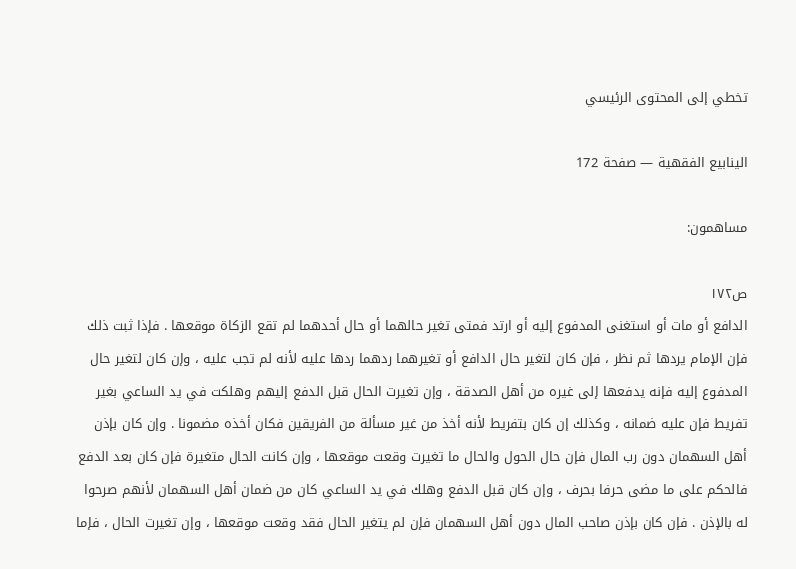تخطي إلى المحتوى الرئيسي

الينابيع الفقهية — صفحة 172

مساهمون:

ص١٧٢
الدافع أو مات أو استغنى المدفوع إليه أو ارتد فمتى تغير حالهما أو حال أحدهما لم تقع الزكاة موقعها . فإذا ثبت ذلك فإن الإمام يردها ثم نظر ، فإن كان لتغير حال الدافع أو تغيرهما ردهما ردها عليه لأنه لم تجب عليه ، وإن كان لتغير حال المدفوع إليه فإنه يدفعها إلى غيره من أهل الصدقة ، وإن تغيرت الحال قبل الدفع إليهم وهلكت في يد الساعي بغير تفريط فإن عليه ضمانه ، وكذلك إن كان بتفريط لأنه أخذ من غير مسألة من الفريقين فكان أخذه مضمونا . وإن كان بإذن أهل السهمان دون رب المال فإن حال الحول والحال ما تغيرت وقعت موقعها ، وإن كانت الحال متغيرة فإن كان بعد الدفع فالحكم على ما مضى حرفا بحرف ، وإن كان قبل الدفع وهلك في يد الساعي كان من ضمان أهل السهمان لأنهم صرحوا له بالإذن . فإن كان بإذن صاحب المال دون أهل السهمان فإن لم يتغير الحال فقد وقعت موقعها ، وإن تغيرت الحال ، فإما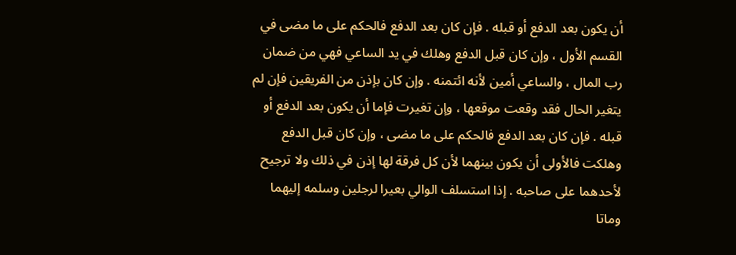أن يكون بعد الدفع أو قبله . فإن كان بعد الدفع فالحكم على ما مضى في القسم الأول ، وإن كان قبل الدفع وهلك في يد الساعي فهي من ضمان رب المال ، والساعي أمين لأنه ائتمنه . وإن كان بإذن من الفريقين فإن لم يتغير الحال فقد وقعت موقعها ، وإن تغيرت فإما أن يكون بعد الدفع أو قبله . فإن كان بعد الدفع فالحكم على ما مضى ، وإن كان قبل الدفع وهلكت فالأولى أن يكون بينهما لأن كل فرقة لها إذن في ذلك ولا ترجيح لأحدهما على صاحبه . إذا استسلف الوالي بعيرا لرجلين وسلمه إليهما وماتا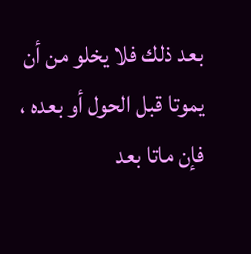بعد ذلك فلا يخلو من أن يموتا قبل الحول أو بعده ، فإن ماتا بعد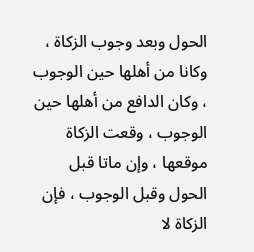الحول وبعد وجوب الزكاة ، وكانا من أهلها حين الوجوب ، وكان الدافع من أهلها حين الوجوب ، وقعت الزكاة موقعها ، وإن ماتا قبل الحول وقبل الوجوب ، فإن الزكاة لا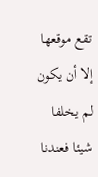تقع موقعها إلا أن يكون لم يخلفا شيئا فعندنا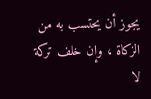يجوز أن يحتسب به من الزكاة ، وإن خلف تركة لا